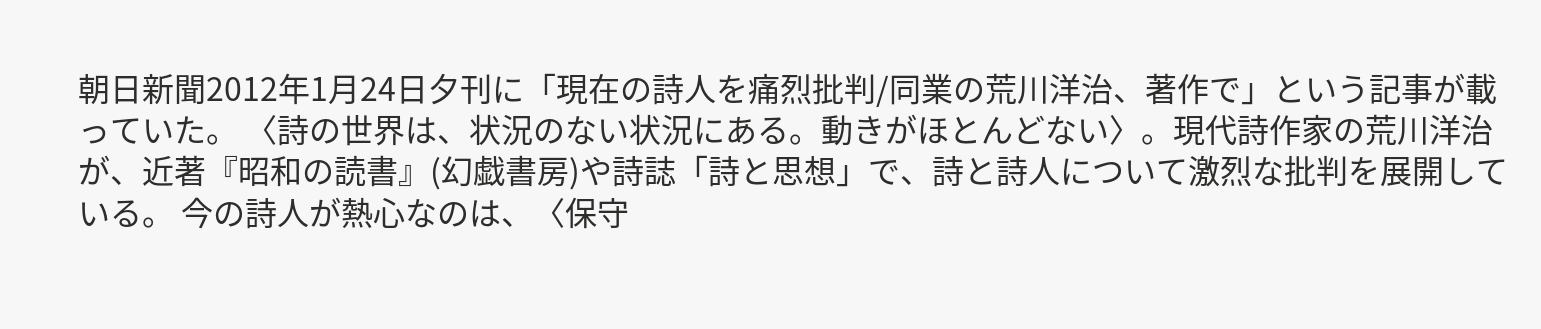朝日新聞2012年1月24日夕刊に「現在の詩人を痛烈批判/同業の荒川洋治、著作で」という記事が載っていた。 〈詩の世界は、状況のない状況にある。動きがほとんどない〉。現代詩作家の荒川洋治が、近著『昭和の読書』(幻戯書房)や詩誌「詩と思想」で、詩と詩人について激烈な批判を展開している。 今の詩人が熱心なのは、〈保守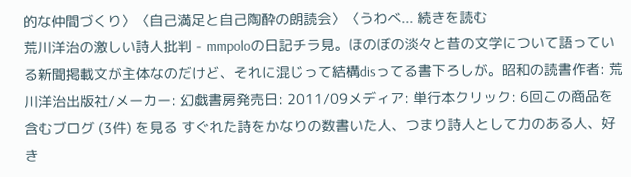的な仲間づくり〉〈自己満足と自己陶酔の朗読会〉〈うわべ... 続きを読む
荒川洋治の激しい詩人批判 - mmpoloの日記チラ見。ほのぼの淡々と昔の文学について語っている新聞掲載文が主体なのだけど、それに混じって結構disってる書下ろしが。昭和の読書作者: 荒川洋治出版社/メーカー: 幻戯書房発売日: 2011/09メディア: 単行本クリック: 6回この商品を含むブログ (3件) を見る すぐれた詩をかなりの数書いた人、つまり詩人として力のある人、好き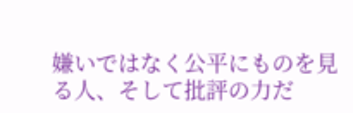嫌いではなく公平にものを見る人、そして批評の力だ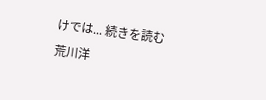けでは... 続きを読む
荒川洋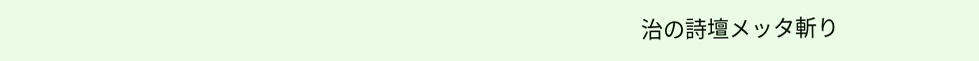治の詩壇メッタ斬り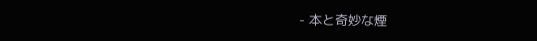- 本と奇妙な煙